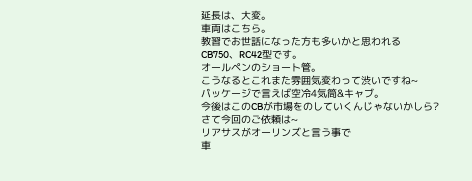延長は、大変。
車両はこちら。
教習でお世話になった方も多いかと思われる
CB750、RC42型です。
オールペンのショート管。
こうなるとこれまた雰囲気変わって渋いですね~
パッケージで言えば空冷4気筒&キャブ。
今後はこのCBが市場をのしていくんじゃないかしら?
さて今回のご依頼は~
リアサスがオーリンズと言う事で
車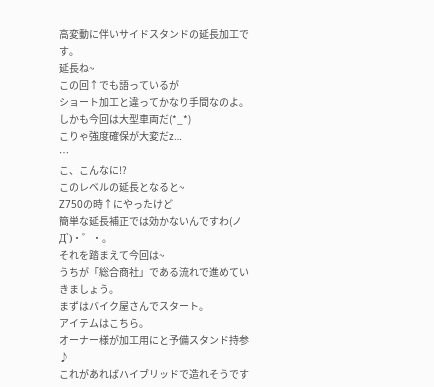高変動に伴いサイドスタンドの延長加工です。
延長ね~
この回↑でも語っているが
ショート加工と違ってかなり手間なのよ。
しかも今回は大型車両だ(*_*)
こりゃ強度確保が大変だz…
…
こ、こんなに!?
このレベルの延長となると~
Z750の時↑にやったけど
簡単な延長補正では効かないんですわ(ノД`)・゜・。
それを踏まえて今回は~
うちが「総合商社」である流れで進めていきましょう。
まずはバイク屋さんでスタート。
アイテムはこちら。
オーナー様が加工用にと予備スタンド持参♪
これがあればハイブリッドで造れそうです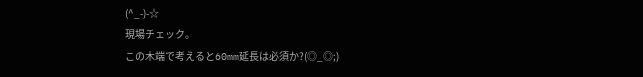(^_-)-☆
現場チェック。
この木端で考えると60mm延長は必須か?(◎_◎;)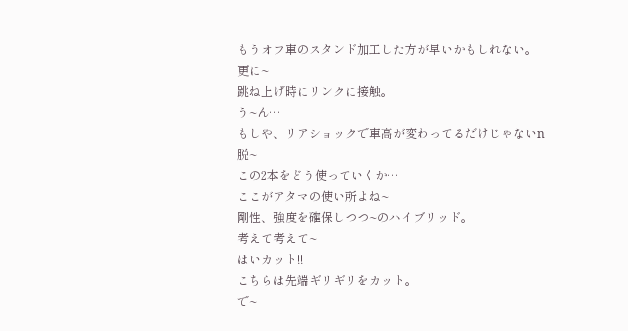もうオフ車のスタンド加工した方が早いかもしれない。
更に~
跳ね上げ時にリンクに接触。
う~ん…
もしや、リアショックで車高が変わってるだけじゃないn
脱~
この2本をどう使っていくか…
ここがアタマの使い所よね~
剛性、強度を確保しつつ~のハイブリッド。
考えて考えて~
はいカット!!
こちらは先端ギリギリをカット。
で~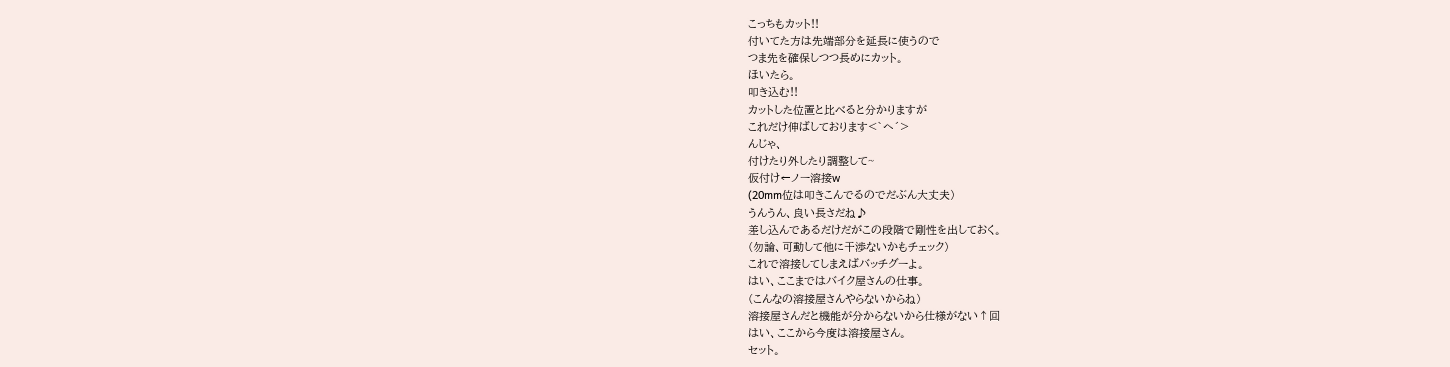こっちもカット!!
付いてた方は先端部分を延長に使うので
つま先を確保しつつ長めにカット。
ほいたら。
叩き込む!!
カットした位置と比べると分かりますが
これだけ伸ばしております<`ヘ´>
んじゃ、
付けたり外したり調整して~
仮付け←ノー溶接w
(20mm位は叩きこんでるのでだぶん大丈夫)
うんうん、良い長さだね♪
差し込んであるだけだがこの段階で剛性を出しておく。
(勿論、可動して他に干渉ないかもチェック)
これで溶接してしまえばバッチグーよ。
はい、ここまではバイク屋さんの仕事。
(こんなの溶接屋さんやらないからね)
溶接屋さんだと機能が分からないから仕様がない↑回
はい、ここから今度は溶接屋さん。
セット。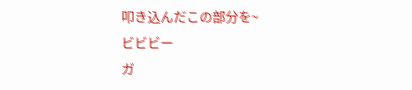叩き込んだこの部分を~
ビビビー
ガ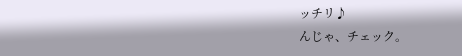ッチリ♪
んじゃ、チェック。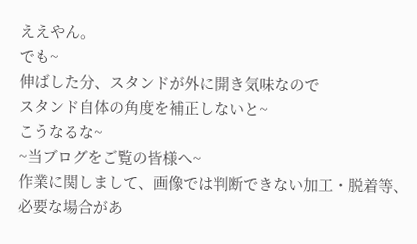ええやん。
でも~
伸ばした分、スタンドが外に開き気味なので
スタンド自体の角度を補正しないと~
こうなるな~
~当ブログをご覧の皆様へ~
作業に関しまして、画像では判断できない加工・脱着等、必要な場合があ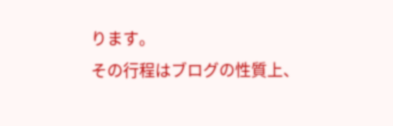ります。
その行程はブログの性質上、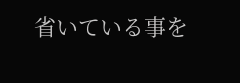省いている事を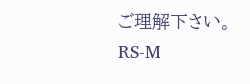ご理解下さい。
RS-M